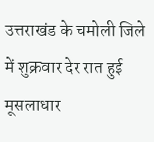उत्तराखंड के चमोली जिले में शुक्रवार देर रात हुई मूसलाधार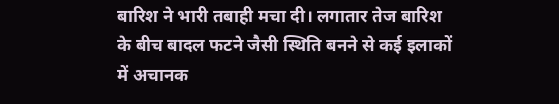बारिश ने भारी तबाही मचा दी। लगातार तेज बारिश के बीच बादल फटने जैसी स्थिति बनने से कई इलाकों में अचानक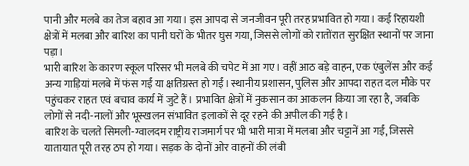पानी और मलबे का तेज बहाव आ गया। इस आपदा से जनजीवन पूरी तरह प्रभावित हो गया। कई रिहायशी क्षेत्रों में मलबा और बारिश का पानी घरों के भीतर घुस गया, जिससे लोगों को रातोंरात सुरक्षित स्थानों पर जाना पड़ा।
भारी बारिश के कारण स्कूल परिसर भी मलबे की चपेट में आ गए। वहीं आठ बड़े वाहन, एक एंबुलेंस और कई अन्य गाड़ियां मलबे में फंस गईं या क्षतिग्रस्त हो गईं। स्थानीय प्रशासन, पुलिस और आपदा राहत दल मौके पर पहुंचकर राहत एवं बचाव कार्य में जुटे हैं। प्रभावित क्षेत्रों में नुकसान का आकलन किया जा रहा है, जबकि लोगों से नदी-नालों और भूस्खलन संभावित इलाकों से दूर रहने की अपील की गई है।
बारिश के चलते सिमली-ग्वालदम राष्ट्रीय राजमार्ग पर भी भारी मात्रा में मलबा और चट्टानें आ गईं, जिससे यातायात पूरी तरह ठप हो गया। सड़क के दोनों ओर वाहनों की लंबी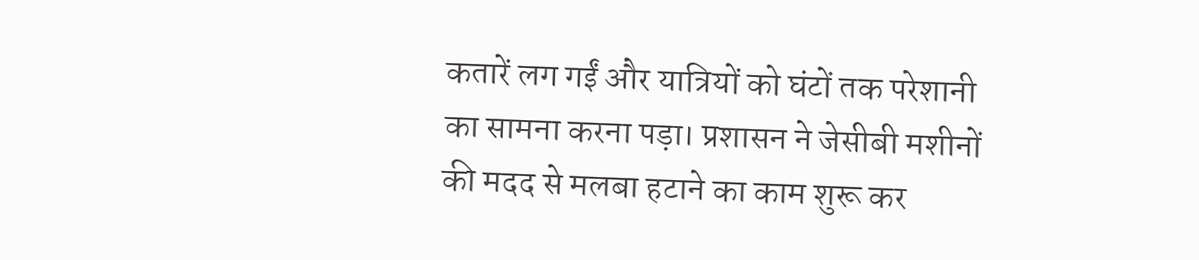कतारें लग गईं और यात्रियों को घंटों तक परेशानी का सामना करना पड़ा। प्रशासन ने जेसीबी मशीनों की मदद से मलबा हटाने का काम शुरू कर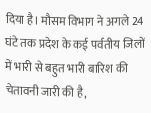दिया है। मौसम विभाग ने अगले 24 घंटे तक प्रदेश के कई पर्वतीय जिलों में भारी से बहुत भारी बारिश की चेतावनी जारी की है,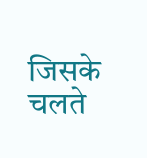जिसके चलते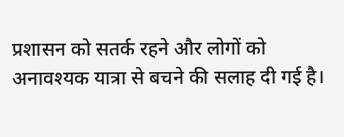प्रशासन को सतर्क रहने और लोगों को अनावश्यक यात्रा से बचने की सलाह दी गई है।